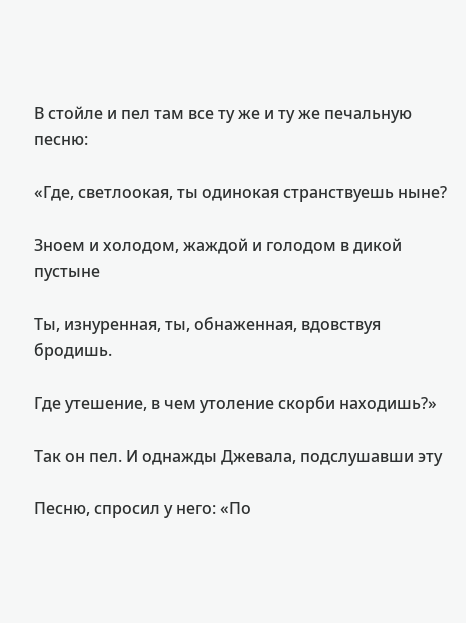В стойле и пел там все ту же и ту же печальную песню:

«Где, светлоокая, ты одинокая странствуешь ныне?

Зноем и холодом, жаждой и голодом в дикой пустыне

Ты, изнуренная, ты, обнаженная, вдовствуя бродишь.

Где утешение, в чем утоление скорби находишь?»

Так он пел. И однажды Джевала, подслушавши эту

Песню, спросил у него: «По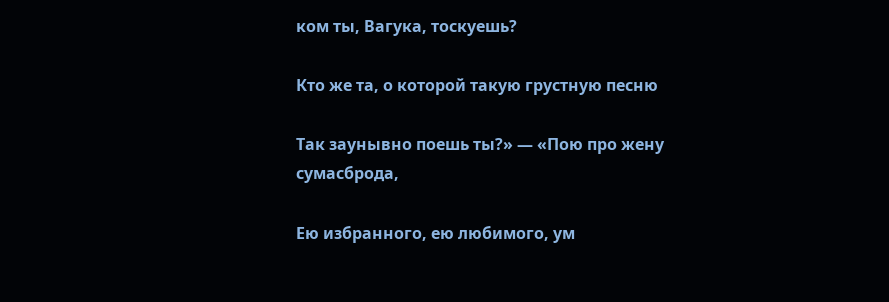ком ты, Вагука, тоскуешь?

Кто же та, о которой такую грустную песню

Так заунывно поешь ты?» — «Пою про жену сумасброда,

Ею избранного, ею любимого, ум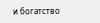и богатство